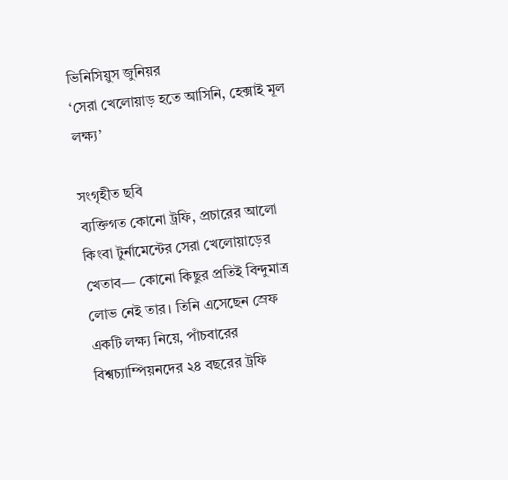ভিনিসিয়ুস জুনিয়র
‘সেরা খেলোয়াড় হতে আসিনি, হেক্সাই মূল লক্ষ্য’

সংগৃহীত ছবি
ব্যক্তিগত কোনো ট্রফি, প্রচারের আলো কিংবা টুর্নামেন্টের সেরা খেলোয়াড়ের খেতাব— কোনো কিছুর প্রতিই বিন্দুমাত্র লোভ নেই তার। তিনি এসেছেন স্রেফ একটি লক্ষ্য নিয়ে, পাঁচবারের বিশ্বচ্যাম্পিয়নদের ২৪ বছরের ট্রফি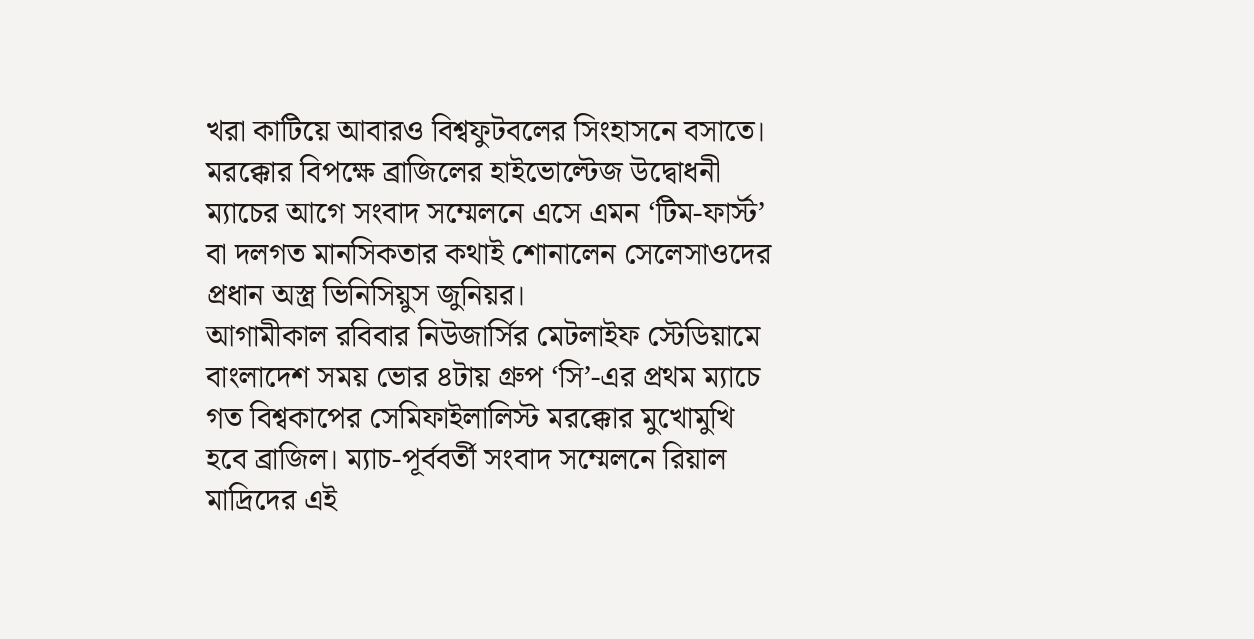খরা কাটিয়ে আবারও বিশ্বফুটবলের সিংহাসনে বসাতে। মরক্কোর বিপক্ষে ব্রাজিলের হাইভোল্টেজ উদ্বোধনী ম্যাচের আগে সংবাদ সম্মেলনে এসে এমন ‘টিম-ফার্স্ট’ বা দলগত মানসিকতার কথাই শোনালেন সেলেসাওদের প্রধান অস্ত্র ভিনিসিয়ুস জুনিয়র।
আগামীকাল রবিবার নিউজার্সির মেটলাইফ স্টেডিয়ামে বাংলাদেশ সময় ভোর ৪টায় গ্রুপ ‘সি’-এর প্রথম ম্যাচে গত বিশ্বকাপের সেমিফাইলালিস্ট মরক্কোর মুখোমুখি হবে ব্রাজিল। ম্যাচ-পূর্ববর্তী সংবাদ সম্মেলনে রিয়াল মাদ্রিদের এই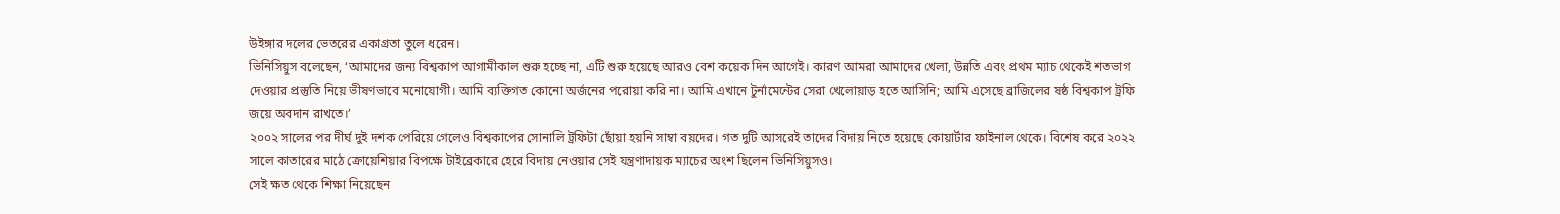উইঙ্গার দলের ভেতরের একাগ্রতা তুলে ধরেন।
ভিনিসিয়ুস বলেছেন, ‘আমাদের জন্য বিশ্বকাপ আগামীকাল শুরু হচ্ছে না, এটি শুরু হয়েছে আরও বেশ কয়েক দিন আগেই। কারণ আমরা আমাদের খেলা, উন্নতি এবং প্রথম ম্যাচ থেকেই শতভাগ দেওয়ার প্রস্তুতি নিয়ে ভীষণভাবে মনোযোগী। আমি ব্যক্তিগত কোনো অর্জনের পরোয়া করি না। আমি এখানে টুর্নামেন্টের সেরা খেলোয়াড় হতে আসিনি; আমি এসেছে ব্রাজিলের ষষ্ঠ বিশ্বকাপ ট্রফি জয়ে অবদান রাখতে।’
২০০২ সালের পর দীর্ঘ দুই দশক পেরিয়ে গেলেও বিশ্বকাপের সোনালি ট্রফিটা ছোঁয়া হয়নি সাম্বা বয়দের। গত দুটি আসরেই তাদের বিদায় নিতে হয়েছে কোয়ার্টার ফাইনাল থেকে। বিশেষ করে ২০২২ সালে কাতারের মাঠে ক্রোয়েশিয়ার বিপক্ষে টাইব্রেকারে হেরে বিদায় নেওয়ার সেই যন্ত্রণাদায়ক ম্যাচের অংশ ছিলেন ভিনিসিয়ুসও।
সেই ক্ষত থেকে শিক্ষা নিয়েছেন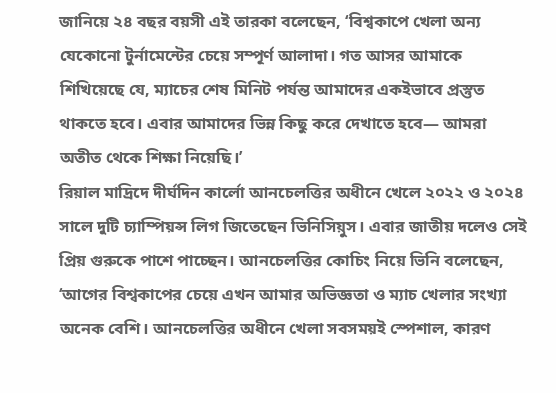জানিয়ে ২৪ বছর বয়সী এই তারকা বলেছেন, ‘বিশ্বকাপে খেলা অন্য যেকোনো টুর্নামেন্টের চেয়ে সম্পূর্ণ আলাদা। গত আসর আমাকে শিখিয়েছে যে, ম্যাচের শেষ মিনিট পর্যন্ত আমাদের একইভাবে প্রস্তুত থাকতে হবে। এবার আমাদের ভিন্ন কিছু করে দেখাতে হবে— আমরা অতীত থেকে শিক্ষা নিয়েছি।’
রিয়াল মাদ্রিদে দীর্ঘদিন কার্লো আনচেলত্তির অধীনে খেলে ২০২২ ও ২০২৪ সালে দুটি চ্যাম্পিয়ন্স লিগ জিতেছেন ভিনিসিয়ুস। এবার জাতীয় দলেও সেই প্রিয় গুরুকে পাশে পাচ্ছেন। আনচেলত্তির কোচিং নিয়ে ভিনি বলেছেন, ‘আগের বিশ্বকাপের চেয়ে এখন আমার অভিজ্ঞতা ও ম্যাচ খেলার সংখ্যা অনেক বেশি। আনচেলত্তির অধীনে খেলা সবসময়ই স্পেশাল, কারণ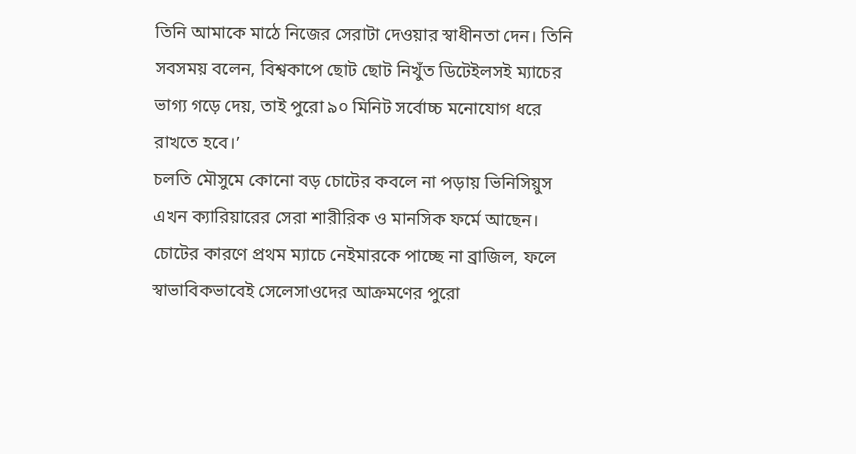তিনি আমাকে মাঠে নিজের সেরাটা দেওয়ার স্বাধীনতা দেন। তিনি সবসময় বলেন, বিশ্বকাপে ছোট ছোট নিখুঁত ডিটেইলসই ম্যাচের ভাগ্য গড়ে দেয়, তাই পুরো ৯০ মিনিট সর্বোচ্চ মনোযোগ ধরে রাখতে হবে।’
চলতি মৌসুমে কোনো বড় চোটের কবলে না পড়ায় ভিনিসিয়ুস এখন ক্যারিয়ারের সেরা শারীরিক ও মানসিক ফর্মে আছেন। চোটের কারণে প্রথম ম্যাচে নেইমারকে পাচ্ছে না ব্রাজিল, ফলে স্বাভাবিকভাবেই সেলেসাওদের আক্রমণের পুরো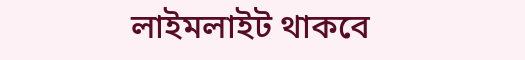লাইমলাইট থাকবে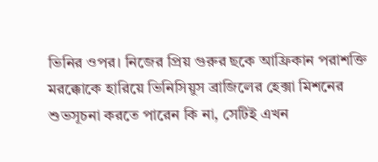ভিনির ওপর। নিজের প্রিয় গুরুর ছকে আফ্রিকান পরাশক্তি মরক্কোকে হারিয়ে ভিনিসিয়ুস ব্রাজিলের হেক্সা মিশনের শুভসূচনা করতে পারেন কি না, সেটিই এখন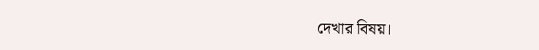দেখার বিষয়।